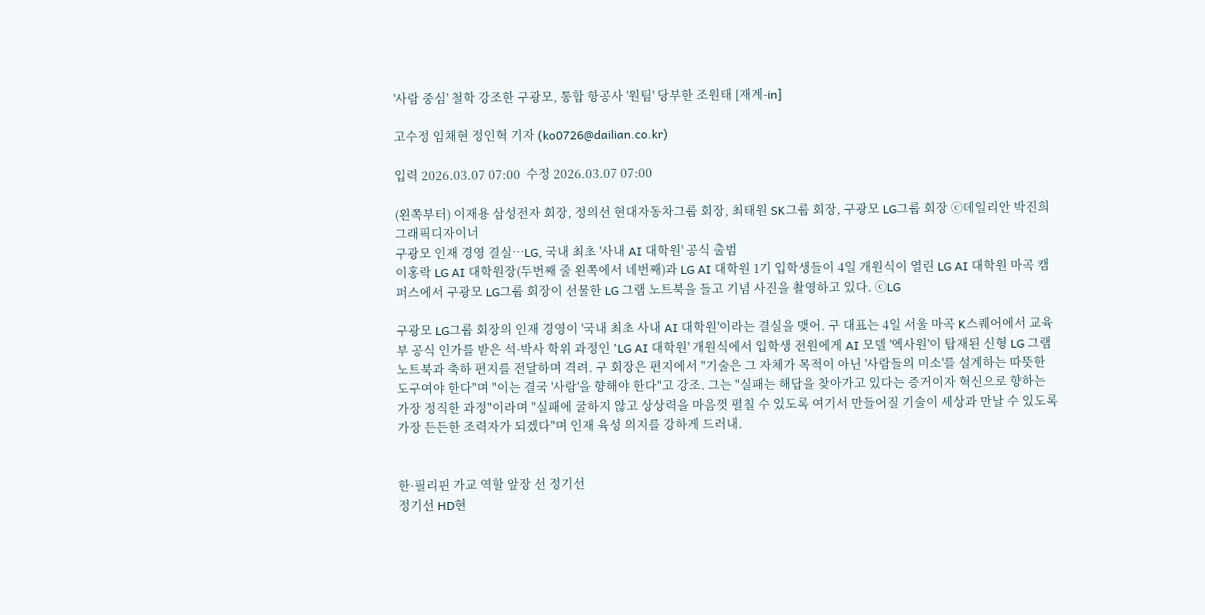'사람 중심' 철학 강조한 구광모, 통합 항공사 '원팀' 당부한 조원태 [재계-in]

고수정 임채현 정인혁 기자 (ko0726@dailian.co.kr)

입력 2026.03.07 07:00  수정 2026.03.07 07:00

(왼쪽부터) 이재용 삼성전자 회장, 정의선 현대자동차그룹 회장, 최태원 SK그룹 회장, 구광모 LG그룹 회장 ⓒ데일리안 박진희 그래픽디자이너
구광모 인재 경영 결실…LG, 국내 최초 '사내 AI 대학원' 공식 출범
이홍락 LG AI 대학원장(두번째 줄 왼쪽에서 네번째)과 LG AI 대학원 1기 입학생들이 4일 개원식이 열린 LG AI 대학원 마곡 캠퍼스에서 구광모 LG그룹 회장이 선물한 LG 그램 노트북을 들고 기념 사진을 촬영하고 있다. ⓒLG

구광모 LG그룹 회장의 인재 경영이 '국내 최초 사내 AI 대학원'이라는 결실을 맺어. 구 대표는 4일 서울 마곡 K스퀘어에서 교육부 공식 인가를 받은 석·박사 학위 과정인 'LG AI 대학원' 개원식에서 입학생 전원에게 AI 모델 '엑사원'이 탑재된 신형 LG 그램 노트북과 축하 편지를 전달하며 격려. 구 회장은 편지에서 "기술은 그 자체가 목적이 아닌 '사람들의 미소'를 설계하는 따뜻한 도구여야 한다"며 "이는 결국 '사람'을 향해야 한다"고 강조. 그는 "실패는 해답을 찾아가고 있다는 증거이자 혁신으로 향하는 가장 정직한 과정"이라며 "실패에 굴하지 않고 상상력을 마음껏 펼칠 수 있도록 여기서 만들어질 기술이 세상과 만날 수 있도록 가장 든든한 조력자가 되겠다"며 인재 육성 의지를 강하게 드러내.


한·필리핀 가교 역할 앞장 선 정기선
정기선 HD현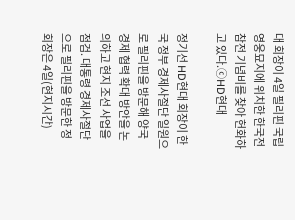대 회장이 4일 필리핀 국립 영웅묘지에 위치한 한국전 참전 기념비를 찾아 헌화하고 있다.ⓒHD현대

정기선 HD현대 회장이 한국 정부 경제사절단 일원으로 필리핀을 방문해 양국 경제 협력 확대 방안을 논의하고 현지 조선 사업을 점검. 대통령 경제사절단으로 필리핀을 방문한 정 회장은 4일(현지시간)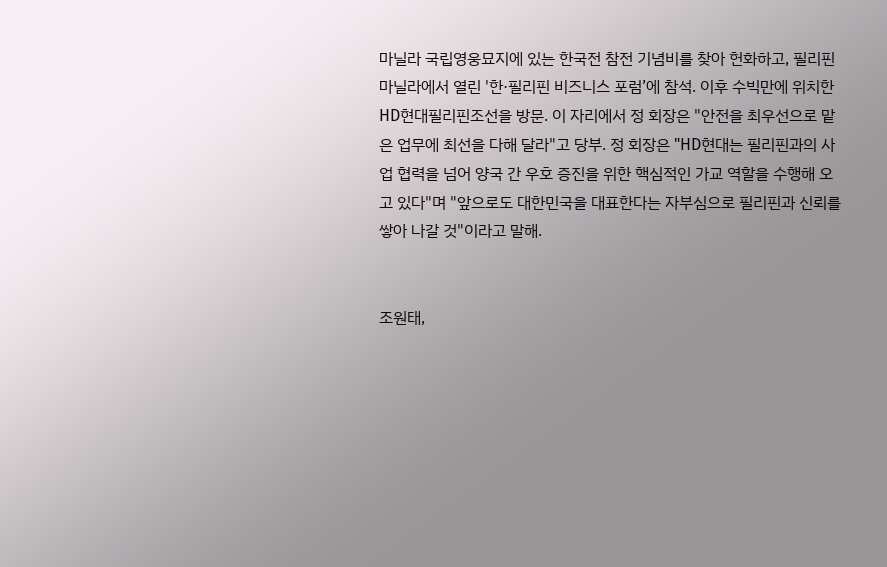마닐라 국립영웅묘지에 있는 한국전 참전 기념비를 찾아 헌화하고, 필리핀 마닐라에서 열린 '한·필리핀 비즈니스 포럼’에 참석. 이후 수빅만에 위치한 HD현대필리핀조선을 방문. 이 자리에서 정 회장은 "안전을 최우선으로 맡은 업무에 최선을 다해 달라"고 당부. 정 회장은 "HD현대는 필리핀과의 사업 협력을 넘어 양국 간 우호 증진을 위한 핵심적인 가교 역할을 수행해 오고 있다"며 "앞으로도 대한민국을 대표한다는 자부심으로 필리핀과 신뢰를 쌓아 나갈 것"이라고 말해.


조원태,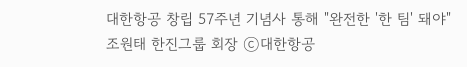대한항공 창립 57주년 기념사 통해 "완전한 '한 팀' 돼야"
조원태 한진그룹 회장 ⓒ대한항공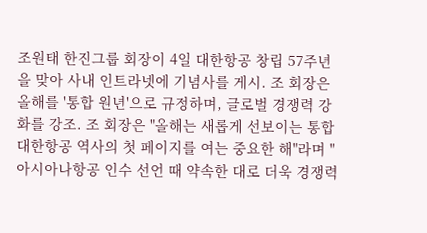조원태 한진그룹 회장이 4일 대한항공 창립 57주년을 맞아 사내 인트라넷에 기념사를 게시. 조 회장은 올해를 '통합 원년'으로 규정하며, 글로벌 경쟁력 강화를 강조. 조 회장은 "올해는 새롭게 선보이는 통합 대한항공 역사의 첫 페이지를 여는 중요한 해"라며 "아시아나항공 인수 선언 때 약속한 대로 더욱 경쟁력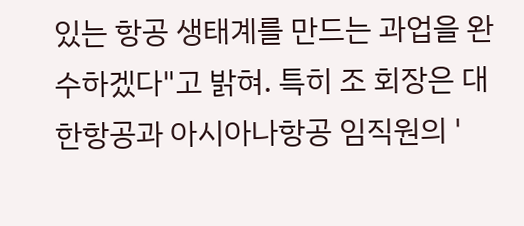있는 항공 생태계를 만드는 과업을 완수하겠다"고 밝혀. 특히 조 회장은 대한항공과 아시아나항공 임직원의 '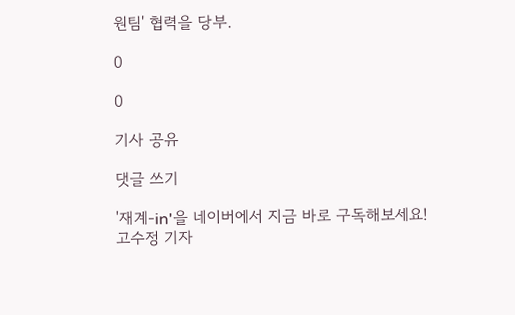원팀' 협력을 당부.

0

0

기사 공유

댓글 쓰기

'재계-in'을 네이버에서 지금 바로 구독해보세요!
고수정 기자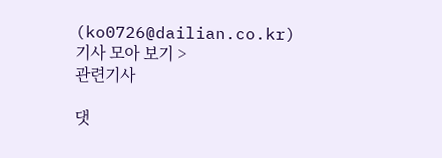(ko0726@dailian.co.kr)
기사 모아 보기 >
관련기사

댓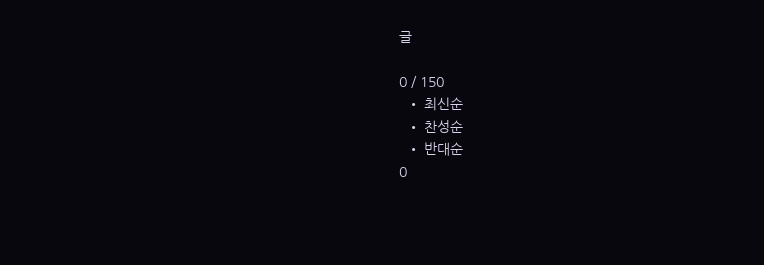글

0 / 150
  • 최신순
  • 찬성순
  • 반대순
0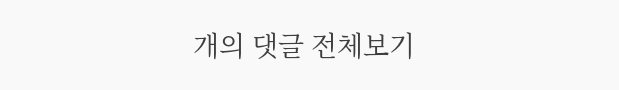개의 댓글 전체보기